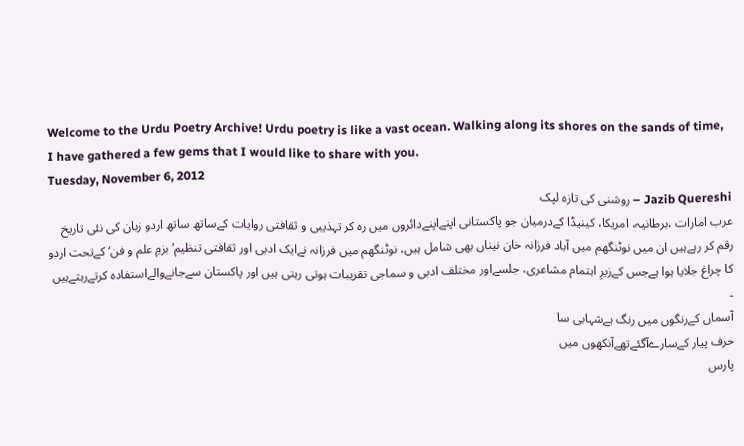Welcome to the Urdu Poetry Archive! Urdu poetry is like a vast ocean. Walking along its shores on the sands of time, I have gathered a few gems that I would like to share with you.
Tuesday, November 6, 2012
Jazib Quereshi – روشنی کی تازہ لپک
عرب امارات ،برطانیہ، امریکا، کینیڈا کےدرمیان جو پاکستانی اپنےاپنےدائروں میں رہ کر تہذیبی و ثقافتی روایات کےساتھ ساتھ اردو زبان کی نئی تاریخ رقم کر رہےہیں ان میں نوٹنگھم میں آباد فرزانہ خان نیناں بھی شامل ہیں، نوٹنگھم میں فرزانہ نےایک ادبی اور ثقافتی تنظیم’بزمِ علم و فن‘ کےتحت اردو کا چراغ جلایا ہوا ہےجس کےزیرِ اہتمام مشاعری، جلسےاور مختلف ادبی و سماجی تقریبات ہوتی رہتی ہیں اور پاکستان سےجانےوالےاستفادہ کرتےرہتےہیں ۔
آسماں کےرنگوں میں رنگ ہےشہابی سا
حرف پیار کےسارےآگئےتھےآنکھوں میں
پارس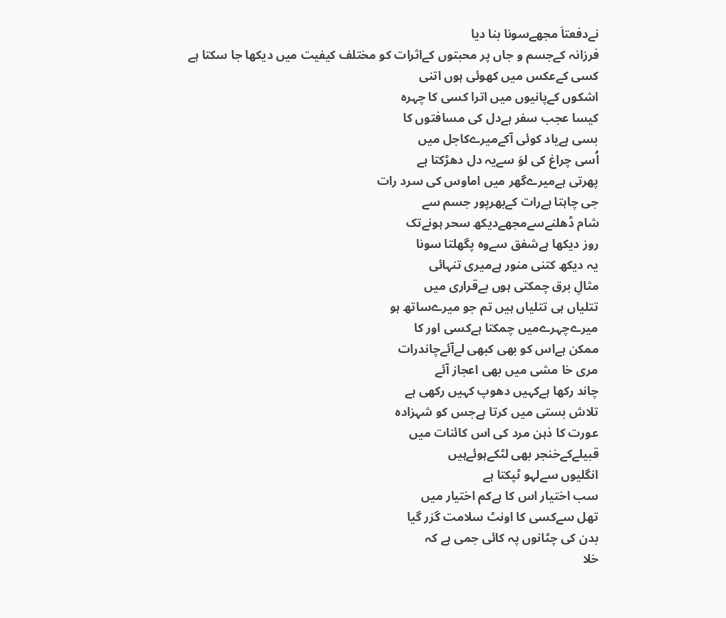نےدفعتاَ مجھےسونا بنا دیا
فرزانہ کےجسم و جاں پر محبتوں کےاثرات کو مختلف کیفیت میں دیکھا جا سکتا ہے
کسی کےعکس میں کھوئی ہوں اتنی
اشکوں کےپانیوں میں اترا کسی کا چہرہ
کیسا عجب سفر ہےدل کی مسافتوں کا
بسی ہےیاد کوئی آکےمیرےکاجل میں
اُسی چراغ کی لوَ سےیہ دل دھڑکتا ہے
پھرتی ہےمیرےگھر میں اماوس کی سرد رات
جی چاہتا ہےرات کےبھرپور جسم سے
شام ڈھلنےسےمجھےدیکھ سحر ہونےتک
روز دیکھا ہےشفق سےوہ پگھلتا سونا
یہ دیکھ کتنی منور ہےمیری تنہائی
مثالِ برق چمکتی ہوں بےقراری میں
تتلیاں ہی تتلیاں ہیں تم جو میرےساتھ ہو
میرےچہرےمیں چمکتا ہےکسی اور کا
ممکن ہےاس کو بھی کبھی لےآئےچاندرات
مری خا مشی میں بھی اعجاز آئے
چاند رکھا ہےکہیں دھوپ کہیں رکھی ہے
تلاش بستی میں کرتا ہےجس کو شہزادہ
عورت کا ذہن مرد کی اس کائنات میں
قبیلےکےخنجر بھی لٹکےہوئےہیں
انگلیوں سےلہو ٹپکتا ہے
سب اختیار اس کا ہےکم اختیار میں
تھل سےکسی کا اونٹ سلامت گزر گیا
بدن کی چٹانوں پہ کائی جمی ہے کہ
خلا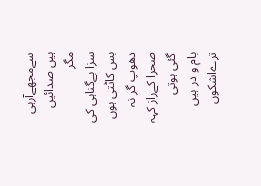سےمجھےآرہی ہیں صدائیں مگر
سزا بےگناہی کی بس کاٹتی ہوں
دھوپ گر نہ صحرا کےراز کہہ گئی ہوتی
بام و در ہیں ترےاشکوں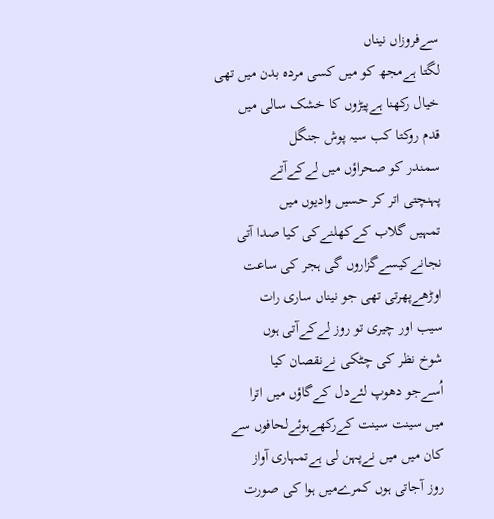سےفروزاں نیناں
لگتا ہےمجھ کو میں کسی مردہ بدن میں تھی
خیال رکھنا ہےپیڑوں کا خشک سالی میں
قدم روکتا کب سیہ پوش جنگل
سمندر کو صحراؤں میں لےکےآتے
پہنچتی اتر کر حسیں وادیوں میں
تمہیں گلاب کےکھلنےکی کیا صدا آتی
نجانےکیسےگزاروں گی ہجر کی ساعت
اوڑھےپھرتی تھی جو نیناں ساری رات
سیب اور چیری تو روز لےکےآتی ہوں
شوخ نظر کی چٹکی نےنقصان کیا
اُسےجو دھوپ لئےدل کےگاؤں میں اترا
میں سینت سینت کےرکھےہوئےلحافوں سے
کان میں میں نےپہن لی ہےتمہاری آواز
روز آجاتی ہوں کمرےمیں ہوا کی صورت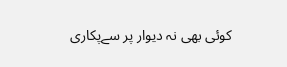کوئی بھی نہ دیوار پر سےپکاری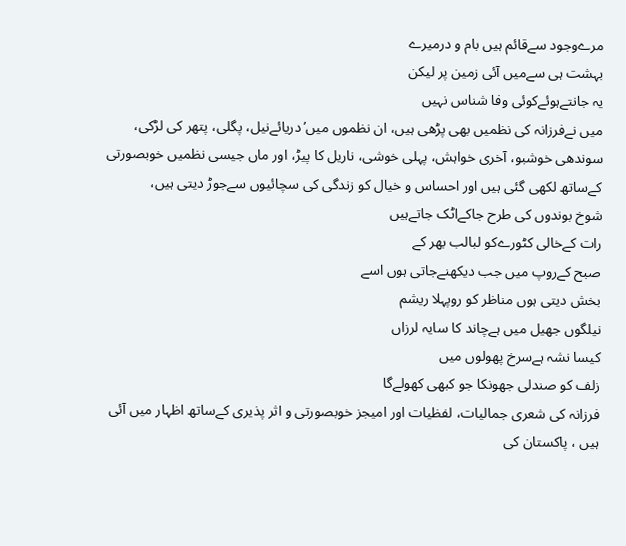مرےوجود سےقائم ہیں بام و درمیرے
بہشت ہی سےمیں آئی زمین پر لیکن
یہ جانتےہوئےکوئی وفا شناس نہیں
میں نےفرزانہ کی نظمیں بھی پڑھی ہیں، ان نظموں میں’دریائےنیل، پگلی، پتھر کی لڑکی، سوندھی خوشبو، آخری خواہش، پہلی خوشی، ناریل کا پیڑ، اور ماں جیسی نظمیں خوبصورتی کےساتھ لکھی گئی ہیں اور احساس و خیال کو زندگی کی سچائیوں سےجوڑ دیتی ہیں،
شوخ بوندوں کی طرح جاکےاٹک جاتےہیں
رات کےخالی کٹورےکو لبالب بھر کے
صبح کےروپ میں جب دیکھنےجاتی ہوں اسے
بخش دیتی ہوں مناظر کو روپہلا ریشم
نیلگوں جھیل میں ہےچاند کا سایہ لرزاں
کیسا نشہ ہےسرخ پھولوں میں
زلف کو صندلی جھونکا جو کبھی کھولےگا
فرزانہ کی شعری جمالیات، لفظیات اور امیجز خوبصورتی و اثر پذیری کےساتھ اظہار میں آئی ہیں ، پاکستان کی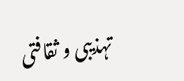تہذیبی و ثقافتی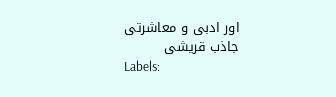اور ادبی و معاشرتی
جاذب قریشی
Labels: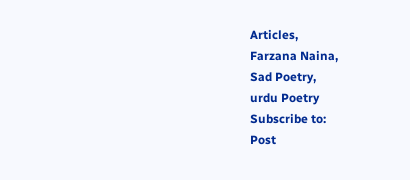Articles,
Farzana Naina,
Sad Poetry,
urdu Poetry
Subscribe to:
Post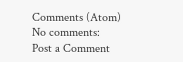Comments (Atom)
No comments:
Post a Comment